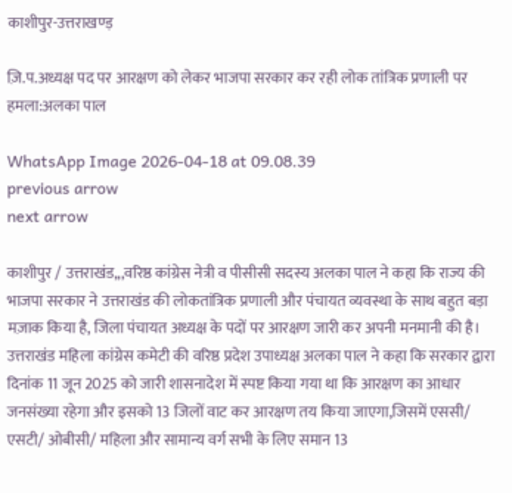काशीपुर-उत्तराखण्ड़

ज़ि.प.अध्यक्ष पद पर आरक्षण को लेकर भाजपा सरकार कर रही लोक तांत्रिक प्रणाली पर हमला:अलका पाल

WhatsApp Image 2026-04-18 at 09.08.39
previous arrow
next arrow

काशीपुर / उत्तराखंड,,,वरिष्ठ कांग्रेस नेत्री व पीसीसी सदस्य अलका पाल ने कहा कि राज्य की भाजपा सरकार ने उत्तराखंड की लोकतांत्रिक प्रणाली और पंचायत व्यवस्था के साथ बहुत बड़ा मज़ाक किया है, जिला पंचायत अध्यक्ष के पदों पर आरक्षण जारी कर अपनी मनमानी की है।
उत्तराखंड महिला कांग्रेस कमेटी की वरिष्ठ प्रदेश उपाध्यक्ष अलका पाल ने कहा कि सरकार द्वारा दिनांक 11 जून 2025 को जारी शासनादेश में स्पष्ट किया गया था कि आरक्षण का आधार जनसंख्या रहेगा और इसको 13 जिलों वाट कर आरक्षण तय किया जाएगा,जिसमें एससी/ एसटी/ ओबीसी/ महिला और सामान्य वर्ग सभी के लिए समान 13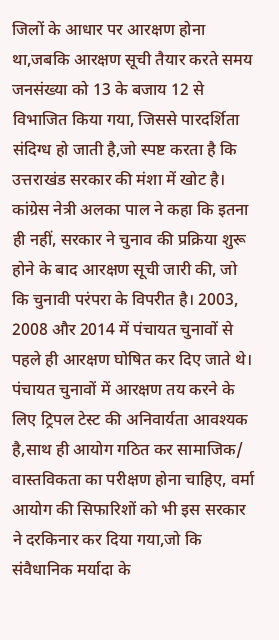जिलों के आधार पर आरक्षण होना था,जबकि आरक्षण सूची तैयार करते समय जनसंख्या को 13 के बजाय 12 से विभाजित किया गया, जिससे पारदर्शिता संदिग्ध हो जाती है,जो स्पष्ट करता है कि उत्तराखंड सरकार की मंशा में खोट है। कांग्रेस नेत्री अलका पाल ने कहा कि इतना ही नहीं, सरकार ने चुनाव की प्रक्रिया शुरू होने के बाद आरक्षण सूची जारी की, जो कि चुनावी परंपरा के विपरीत है। 2003, 2008 और 2014 में पंचायत चुनावों से पहले ही आरक्षण घोषित कर दिए जाते थे। पंचायत चुनावों में आरक्षण तय करने के लिए ट्रिपल टेस्ट की अनिवार्यता आवश्यक है,साथ ही आयोग गठित कर सामाजिक/ वास्तविकता का परीक्षण होना चाहिए, वर्मा आयोग की सिफारिशों को भी इस सरकार ने दरकिनार कर दिया गया,जो कि संवैधानिक मर्यादा के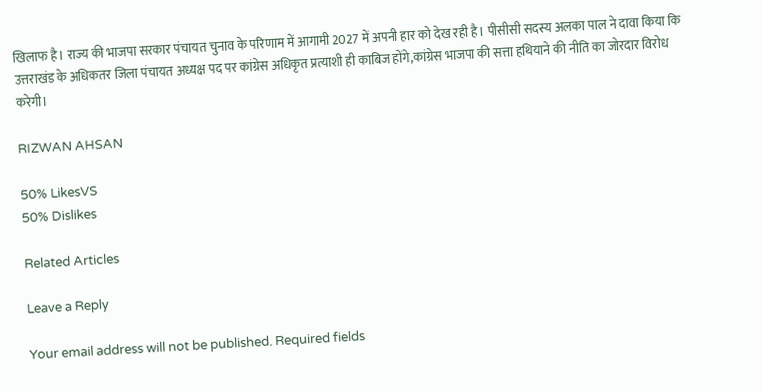खिलाफ है। राज्य की भाजपा सरकार पंचायत चुनाव के परिणाम में आगामी 2027 में अपनी हार को देख रही है। पीसीसी सदस्य अलका पाल ने दावा किया कि उत्तराखंड के अधिकतर जिला पंचायत अध्यक्ष पद पर कांग्रेस अधिकृत प्रत्याशी ही काबिज होंगे,कांग्रेस भाजपा की सत्ता हथियाने की नीति का जोरदार विरोध करेगी।

RIZWAN AHSAN

50% LikesVS
50% Dislikes

Related Articles

Leave a Reply

Your email address will not be published. Required fields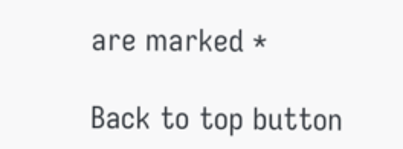are marked *

Back to top button